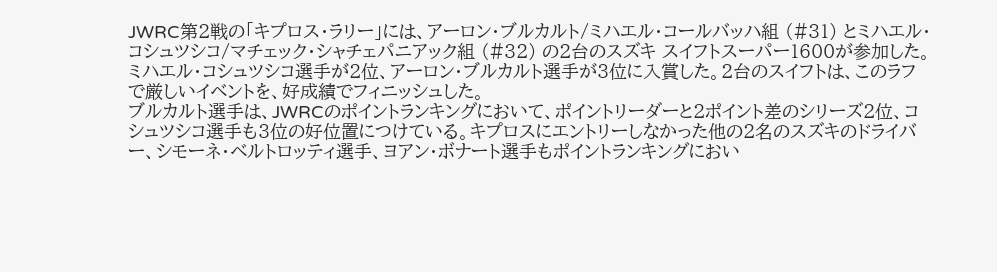JWRC第2戦の「キプロス・ラリー」には、アーロン・ブルカルト/ミハエル・コールバッハ組 (#31) とミハエル・コシュツシコ/マチェック・シャチェパニアック組 (#32) の2台のスズキ スイフトスーパー1600が参加した。ミハエル・コシュツシコ選手が2位、アーロン・ブルカルト選手が3位に入賞した。2台のスイフトは、このラフで厳しいイベントを、好成績でフィニッシュした。
ブルカルト選手は、JWRCのポイントランキングにおいて、ポイントリーダーと2ポイント差のシリーズ2位、コシュツシコ選手も3位の好位置につけている。キプロスにエントリーしなかった他の2名のスズキのドライバー、シモーネ・ベルトロッティ選手、ヨアン・ボナート選手もポイントランキングにおい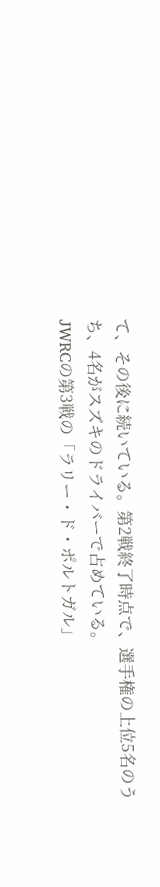て、その後に続いている。第2戦終了時点で、選手権の上位5名のうち、4名がスズキのドライバーで占めている。
JWRCの第3戦の「ラリー・ド・ポルトガル」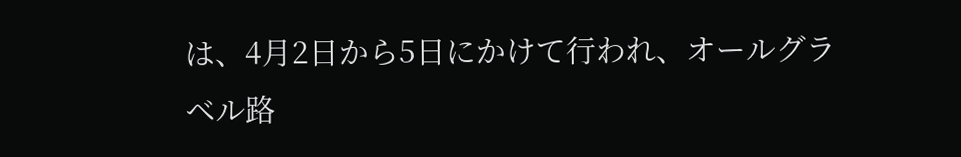は、4月2日から5日にかけて行われ、オールグラベル路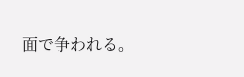面で争われる。